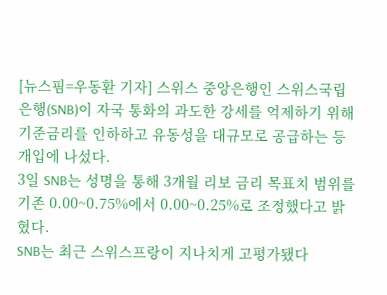[뉴스핌=우동환 기자] 스위스 중앙은행인 스위스국립은행(SNB)이 자국 통화의 과도한 강세를 억제하기 위해 기준금리를 인하하고 유동성을 대규모로 공급하는 등 개입에 나섰다.
3일 SNB는 성명을 통해 3개월 리보 금리 목표치 범위를 기존 0.00~0.75%에서 0.00~0.25%로 조정했다고 밝혔다.
SNB는 최근 스위스프랑이 지나치게 고평가됐다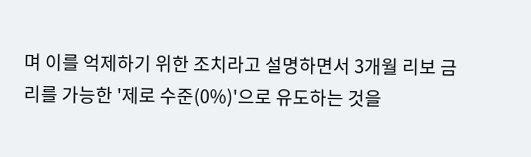며 이를 억제하기 위한 조치라고 설명하면서 3개월 리보 금리를 가능한 '제로 수준(0%)'으로 유도하는 것을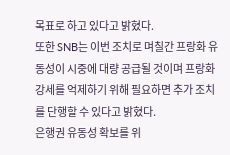목표로 하고 있다고 밝혔다.
또한 SNB는 이번 조치로 며칠간 프랑화 유동성이 시중에 대량 공급될 것이며 프랑화 강세를 억제하기 위해 필요하면 추가 조치를 단행할 수 있다고 밝혔다.
은행권 유동성 확보를 위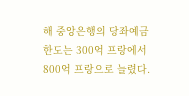해 중앙은행의 당좌예금 한도는 300억 프랑에서 800억 프랑으로 늘렸다.